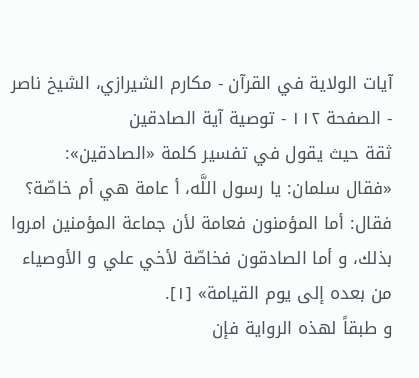آيات الولاية في القرآن - مكارم الشيرازي، الشيخ ناصر - الصفحة ١١٢ - توصية آية الصادقين
ثقة حيث يقول في تفسير كلمة «الصادقين»:
«فقال سلمان: يا رسول اللَّه، أ عامة هي أم خاصّة؟ فقال: أما المؤمنون فعامة لأن جماعة المؤمنين امروا بذلك، و أما الصادقون فخاصّة لأخي علي و الأوصياء من بعده إلى يوم القيامة» [١].
و طبقاً لهذه الرواية فإن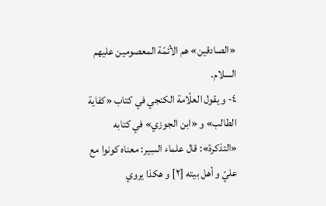«الصادقين» هم الأئمّة المعصومين عليهم السلام.
٤- و يقول العلّامة الكنجي في كتاب «كفاية الطالب» و «ابن الجوزي» في كتابه «التذكرة»: قال علماء السِير: معناه كونوا مع عليّ و أهل بيته [٢] و هكذا يروي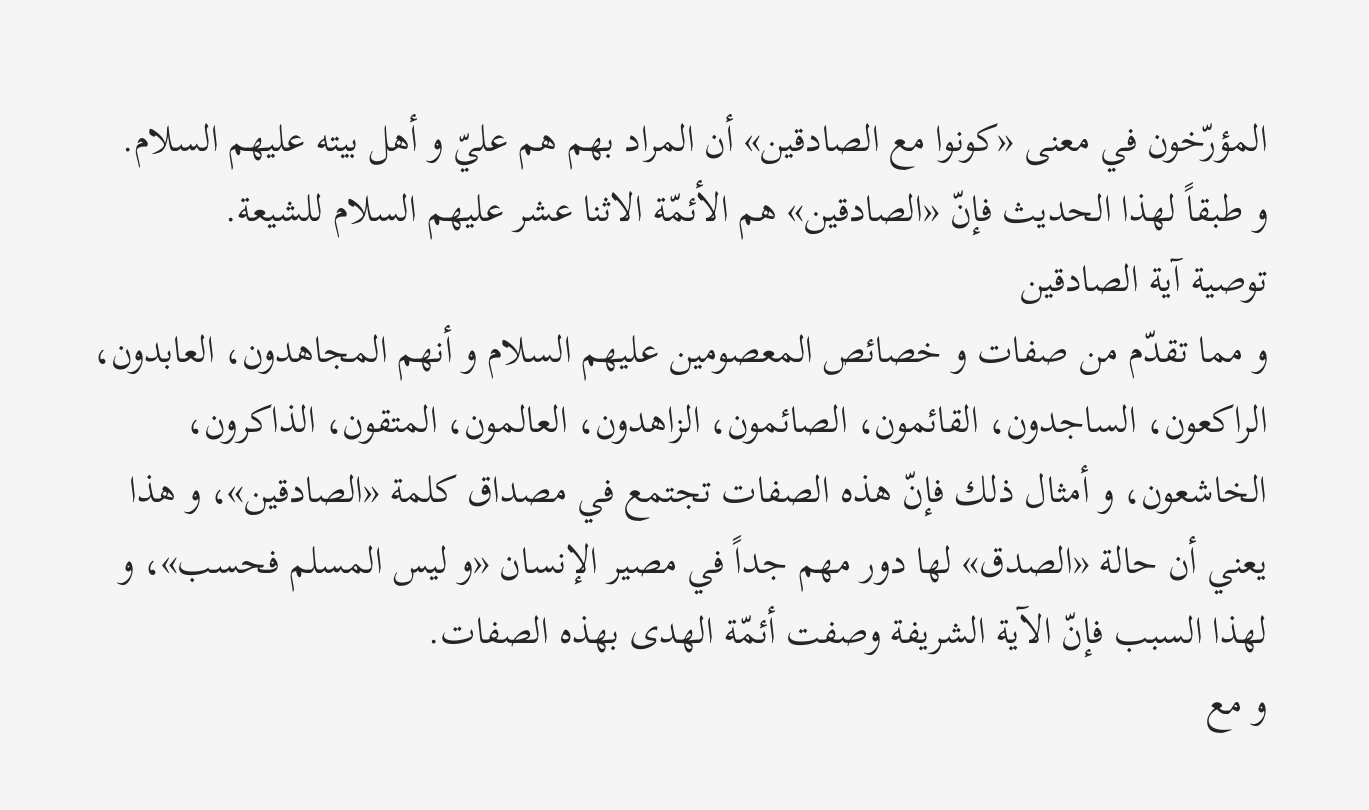المؤرّخون في معنى «كونوا مع الصادقين» أن المراد بهم هم عليّ و أهل بيته عليهم السلام.
و طبقاً لهذا الحديث فإنّ «الصادقين» هم الأئمّة الاثنا عشر عليهم السلام للشيعة.
توصية آية الصادقين
و مما تقدّم من صفات و خصائص المعصومين عليهم السلام و أنهم المجاهدون، العابدون، الراكعون، الساجدون، القائمون، الصائمون، الزاهدون، العالمون، المتقون، الذاكرون، الخاشعون، و أمثال ذلك فإنّ هذه الصفات تجتمع في مصداق كلمة «الصادقين»، و هذا يعني أن حالة «الصدق» لها دور مهم جداً في مصير الإنسان «و ليس المسلم فحسب»، و لهذا السبب فإنّ الآية الشريفة وصفت أئمّة الهدى بهذه الصفات.
و مع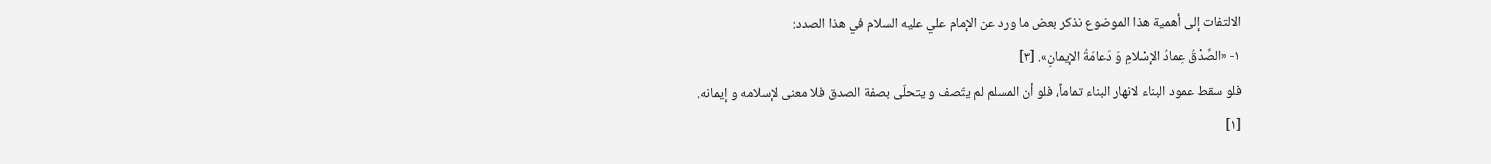الالتفات إلى أهمية هذا الموضوع نذكر بعض ما ورد عن الإمام علي عليه السلام في هذا الصدد:
١- «الصِّدْقُ عِمادُ الإسْلامِ وَ دَعامَةُ الإيمانِ». [٣]
فلو سقط عمود البناء لانهار البناء تماماً، فلو أن المسلم لم يتّصف و يتحلّى بصفة الصدق فلا معنى لإسلامه و إيمانه.
[١]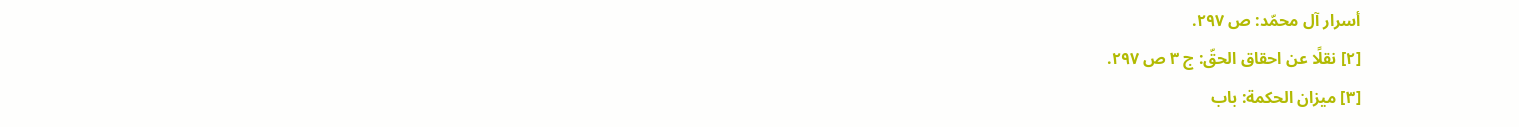أسرار آل محمّد: ص ٢٩٧.
[٢] نقلًا عن احقاق الحقّ: ج ٣ ص ٢٩٧.
[٣] ميزان الحكمة: باب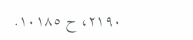٢١٩٠، ح ١٠١٨٥.